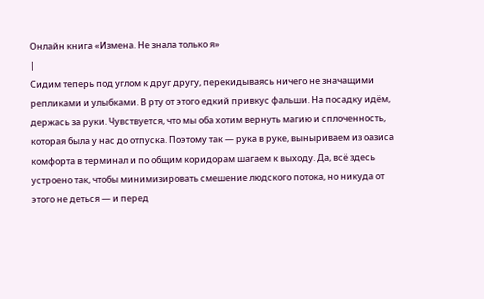Онлайн книга «Измена. Не знала только я»
|
Сидим теперь под углом к друг другу, перекидываясь ничего не значащими репликами и улыбками. В рту от этого едкий привкус фальши. На посадку идём, держась за руки. Чувствуется, что мы оба хотим вернуть магию и сплоченность, которая была у нас до отпуска. Поэтому так — рука в руке, выныриваем из оазиса комфорта в терминал и по общим коридорам шагаем к выходу. Да, всё здесь устроено так, чтобы минимизировать смешение людского потока, но никуда от этого не деться — и перед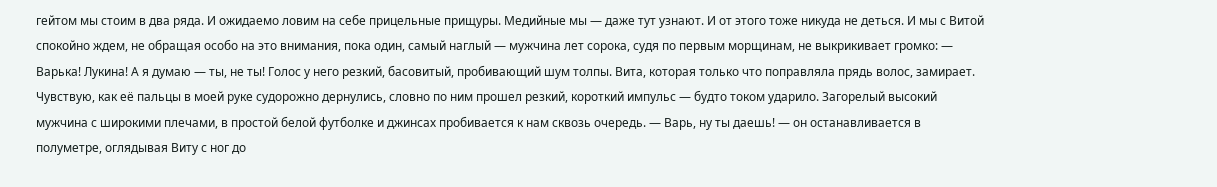гейтом мы стоим в два ряда. И ожидаемо ловим на себе прицельные прищуры. Медийные мы — даже тут узнают. И от этого тоже никуда не деться. И мы с Витой спокойно ждем, не обращая особо на это внимания, пока один, самый наглый — мужчина лет сорока, судя по первым морщинам, не выкрикивает громко: — Варька! Лукина! А я думаю — ты, не ты! Голос у него резкий, басовитый, пробивающий шум толпы. Вита, которая только что поправляла прядь волос, замирает. Чувствую, как её пальцы в моей руке судорожно дернулись, словно по ним прошел резкий, короткий импульс — будто током ударило. Загорелый высокий мужчина с широкими плечами, в простой белой футболке и джинсах пробивается к нам сквозь очередь. — Варь, ну ты даешь! — он останавливается в полуметре, оглядывая Виту с ног до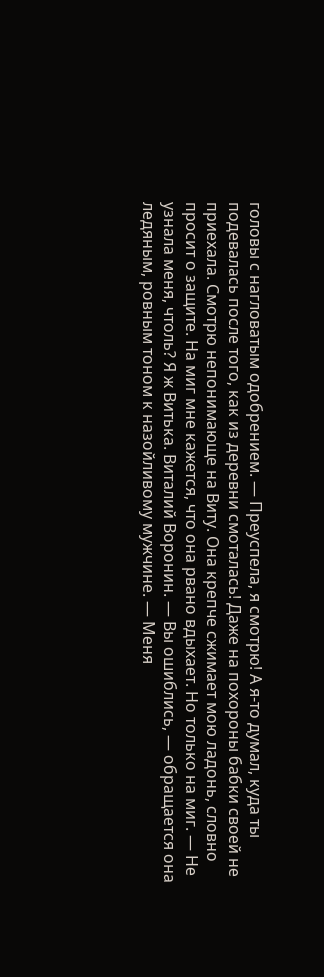головы с нагловатым одобрением. — Преуспела, я смотрю! А я-то думал, куда ты подевалась после того, как из деревни смоталась! Даже на похороны бабки своей не приехала. Смотрю непонимающе на Виту. Она крепче сжимает мою ладонь, словно просит о защите. На миг мне кажется, что она рвано вдыхает. Но только на миг. — Не узнала меня, чтоль? Я ж Витька. Виталий Воронин. — Вы ошиблись, — обращается она ледяным, ровным тоном к назойливому мужчине. — Меня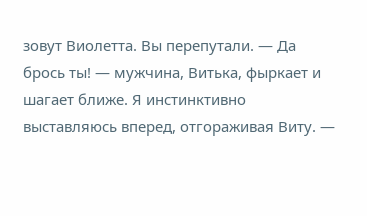зовут Виолетта. Вы перепутали. — Да брось ты! — мужчина, Витька, фыркает и шагает ближе. Я инстинктивно выставляюсь вперед, отгораживая Виту. —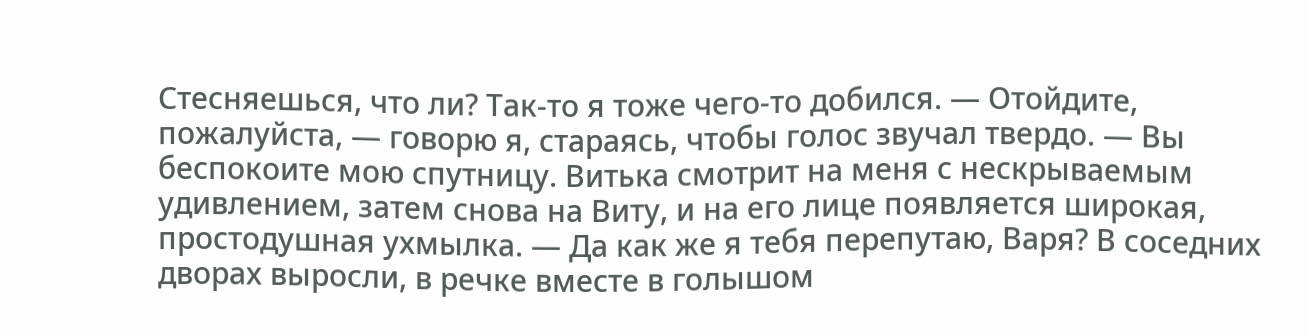Стесняешься, что ли? Так-то я тоже чего-то добился. — Отойдите, пожалуйста, — говорю я, стараясь, чтобы голос звучал твердо. — Вы беспокоите мою спутницу. Витька смотрит на меня с нескрываемым удивлением, затем снова на Виту, и на его лице появляется широкая, простодушная ухмылка. — Да как же я тебя перепутаю, Варя? В соседних дворах выросли, в речке вместе в голышом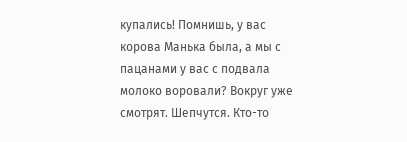купались! Помнишь, у вас корова Манька была, а мы с пацанами у вас с подвала молоко воровали? Вокруг уже смотрят. Шепчутся. Кто-то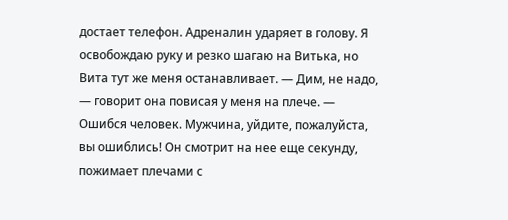достает телефон. Адреналин ударяет в голову. Я освобождаю руку и резко шагаю на Витька, но Вита тут же меня останавливает. — Дим, не надо, — говорит она повисая у меня на плече. — Ошибся человек. Мужчина, уйдите, пожалуйста, вы ошиблись! Он смотрит на нее еще секунду, пожимает плечами с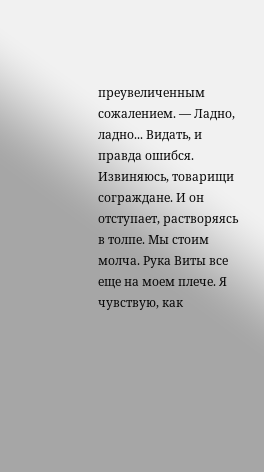преувеличенным сожалением. — Ладно, ладно... Видать, и правда ошибся. Извиняюсь, товарищи сограждане. И он отступает, растворяясь в толпе. Мы стоим молча. Рука Виты все еще на моем плече. Я чувствую, как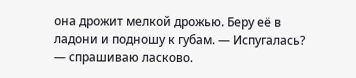она дрожит мелкой дрожью. Беру её в ладони и подношу к губам. — Испугалась? — спрашиваю ласково.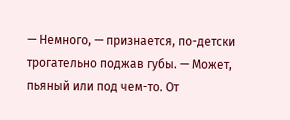— Немного, — признается, по-детски трогательно поджав губы. — Может, пьяный или под чем-то. От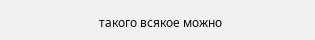такого всякое можно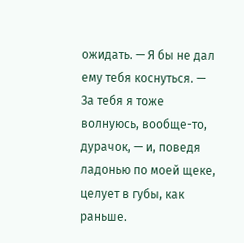ожидать. — Я бы не дал ему тебя коснуться. — За тебя я тоже волнуюсь, вообще-то, дурачок, — и, поведя ладонью по моей щеке, целует в губы, как раньше.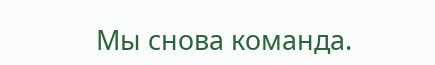Мы снова команда.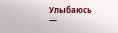Улыбаюсь —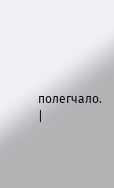полегчало. |